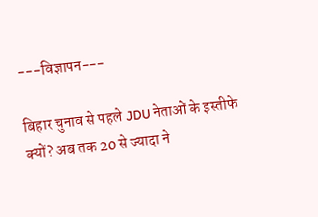---विज्ञापन---

बिहार चुनाव से पहले JDU नेताओं के इस्तीफे क्यों? अब तक 20 से ज्यादा ने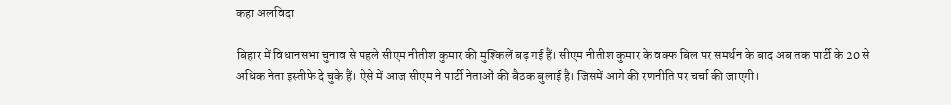कहा अलविदा

बिहार में विधानसभा चुनाव से पहले सीएम नीतीश कुमार की मुश्किलें बढ़ गई हैं। सीएम नीतीश कुमार के वक्फ बिल पर समर्थन के बाद अब तक पार्टी के 20 से अधिक नेता इस्तीफे दे चुके हैं। ऐसे में आज सीएम ने पार्टी नेताओं की बैठक बुलाई है। जिसमें आगे की रणनीति पर चर्चा की जाएगी।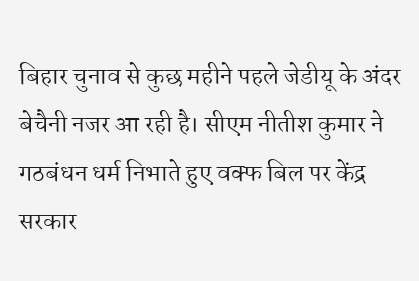बिहार चुनाव से कुछ महीने पहले जेडीयू के अंदर बेचैनी नजर आ रही है। सीएम नीतीश कुमार ने गठबंधन धर्म निभाते हुए वक्फ बिल पर केंद्र सरकार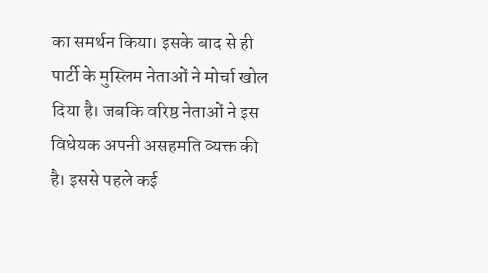का समर्थन किया। इसके बाद से ही पार्टी के मुस्लिम नेताओं ने मोर्चा खोल दिया है। जबकि वरिष्ठ नेताओं ने इस विधेयक अपनी असहमति व्यक्त की है। इससे पहले कई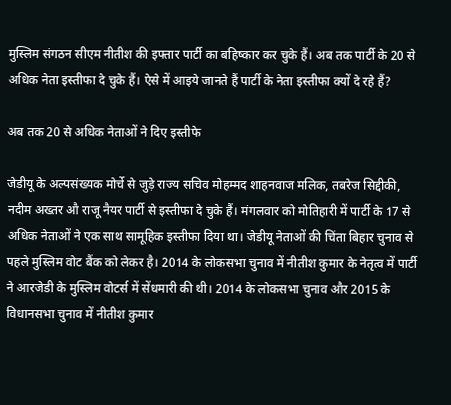मुस्लिम संगठन सीएम नीतीश की इफ्तार पार्टी का बहिष्कार कर चुके हैं। अब तक पार्टी के 20 से अधिक नेता इस्तीफा दे चुके हैं। ऐसे में आइये जानते हैं पार्टी के नेता इस्तीफा क्यों दे रहे हैं?

अब तक 20 से अधिक नेताओं ने दिए इस्तीफे

जेडीयू के अल्पसंख्यक मोर्चे से जुड़े राज्य सचिव मोहम्मद शाहनवाज मलिक, तबरेज सिद्दीकी, नदीम अख्तर औ राजू नैयर पार्टी से इस्तीफा दे चुके हैं। मंगलवार को मोतिहारी में पार्टी के 17 से अधिक नेताओं ने एक साथ सामूहिक इस्तीफा दिया था। जेडीयू नेताओं की चिंता बिहार चुनाव से पहले मुस्लिम वोट बैंक को लेकर है। 2014 के लोकसभा चुनाव में नीतीश कुमार के नेतृत्व में पार्टी ने आरजेडी के मुस्लिम वोटर्स में सेंधमारी की थी। 2014 के लोकसभा चुनाव और 2015 के विधानसभा चुनाव में नीतीश कुमार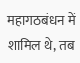महागठबंधन में शामिल थे, तब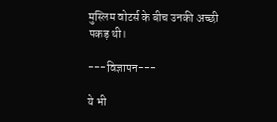मुस्लिम वोटर्स के बीच उनकी अच्छी पकड़ थी।

---विज्ञापन---

ये भी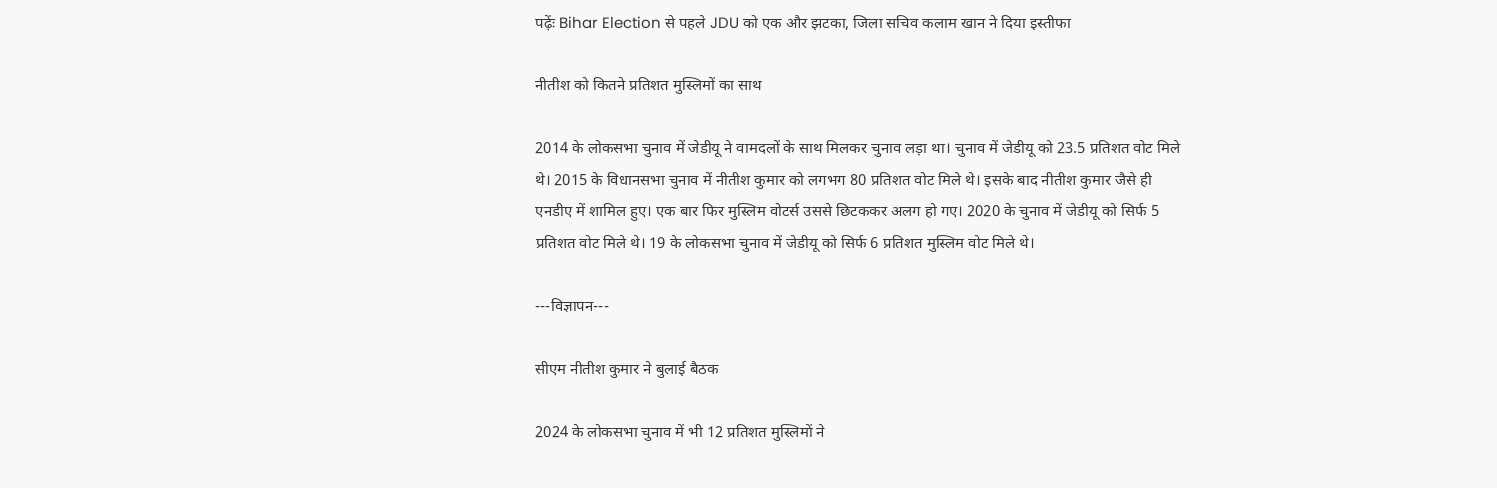पढ़ेंः Bihar Election से पहले JDU को एक और झटका, जिला सचिव कलाम खान ने दिया इस्तीफा

नीतीश को कितने प्रतिशत मुस्लिमों का साथ

2014 के लोकसभा चुनाव में जेडीयू ने वामदलों के साथ मिलकर चुनाव लड़ा था। चुनाव में जेडीयू को 23.5 प्रतिशत वोट मिले थे। 2015 के विधानसभा चुनाव में नीतीश कुमार को लगभग 80 प्रतिशत वोट मिले थे। इसके बाद नीतीश कुमार जैसे ही एनडीए में शामिल हुए। एक बार फिर मुस्लिम वोटर्स उससे छिटककर अलग हो गए। 2020 के चुनाव में जेडीयू को सिर्फ 5 प्रतिशत वोट मिले थे। 19 के लोकसभा चुनाव में जेडीयू को सिर्फ 6 प्रतिशत मुस्लिम वोट मिले थे।

---विज्ञापन---

सीएम नीतीश कुमार ने बुलाई बैठक

2024 के लोकसभा चुनाव में भी 12 प्रतिशत मुस्लिमों ने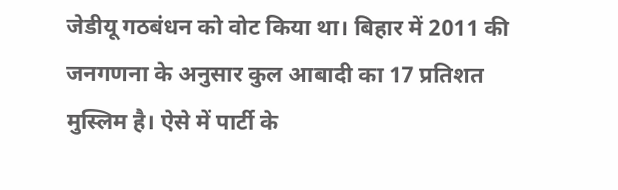जेडीयू गठबंधन को वोट किया था। बिहार में 2011 की जनगणना के अनुसार कुल आबादी का 17 प्रतिशत मुस्लिम है। ऐसे में पार्टी के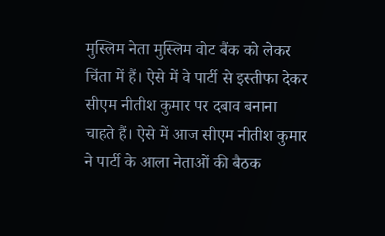मुस्लिम नेता मुस्लिम वोट बैंक को लेकर चिंता में हैं। ऐसे में वे पार्टी से इस्तीफा देकर सीएम नीतीश कुमार पर दबाव बनाना चाहते हैं। ऐसे में आज सीएम नीतीश कुमार ने पार्टी के आला नेताओं की बैठक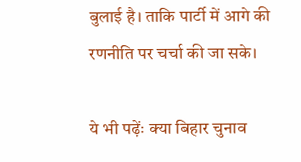बुलाई है। ताकि पार्टी में आगे की रणनीति पर चर्चा की जा सके।

ये भी पढ़ेंः क्या बिहार चुनाव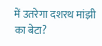में उतरेगा दशरथ मांझी का बेटा?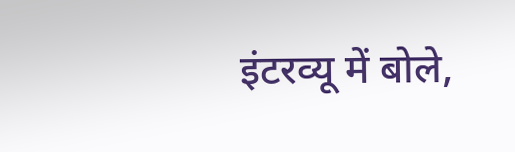इंटरव्यू में बोले,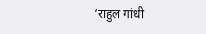‘राहुल गांधी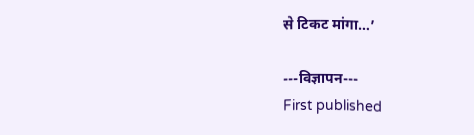से टिकट मांगा…’

---विज्ञापन---
First published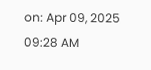on: Apr 09, 2025 09:28 AM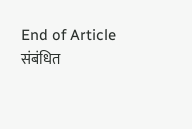End of Article
संबंधित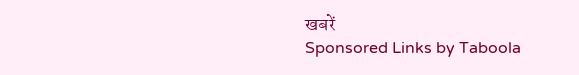खबरें
Sponsored Links by Taboola